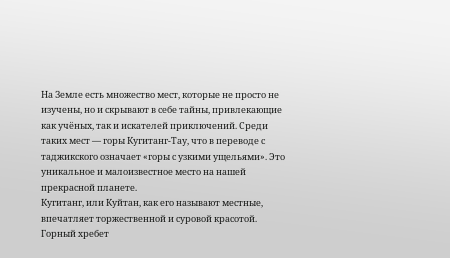На Земле есть множество мест, которые не просто не изучены, но и скрывают в себе тайны, привлекающие как учёных, так и искателей приключений. Среди таких мест — горы Кугитанг-Тау, что в переводе с таджикского означает «горы с узкими ущельями». Это уникальное и малоизвестное место на нашей прекрасной планете.
Кугитанг, или Куйтан, как его называют местные, впечатляет торжественной и суровой красотой. Горный хребет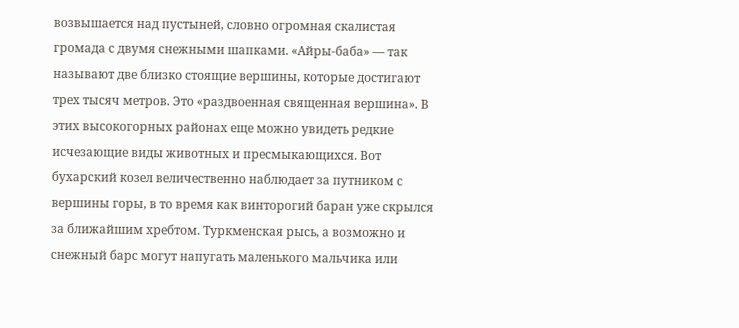возвышается над пустыней, словно огромная скалистая громада с двумя снежными шапками. «Айры-баба» — так называют две близко стоящие вершины, которые достигают трех тысяч метров. Это «раздвоенная священная вершина». В этих высокогорных районах еще можно увидеть редкие исчезающие виды животных и пресмыкающихся. Вот бухарский козел величественно наблюдает за путником с вершины горы, в то время как винторогий баран уже скрылся за ближайшим хребтом. Туркменская рысь, а возможно и снежный барс могут напугать маленького мальчика или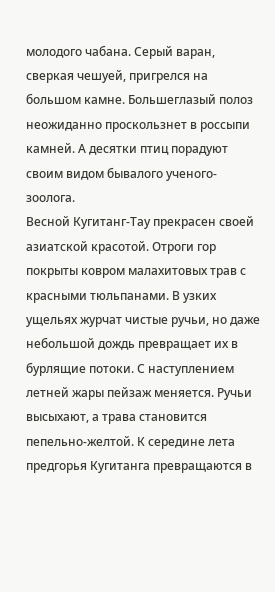молодого чабана. Серый варан, сверкая чешуей, пригрелся на большом камне. Большеглазый полоз неожиданно проскользнет в россыпи камней. А десятки птиц порадуют своим видом бывалого ученого-зоолога.
Весной Кугитанг-Тау прекрасен своей азиатской красотой. Отроги гор покрыты ковром малахитовых трав с красными тюльпанами. В узких ущельях журчат чистые ручьи, но даже небольшой дождь превращает их в бурлящие потоки. С наступлением летней жары пейзаж меняется. Ручьи высыхают, а трава становится пепельно-желтой. К середине лета предгорья Кугитанга превращаются в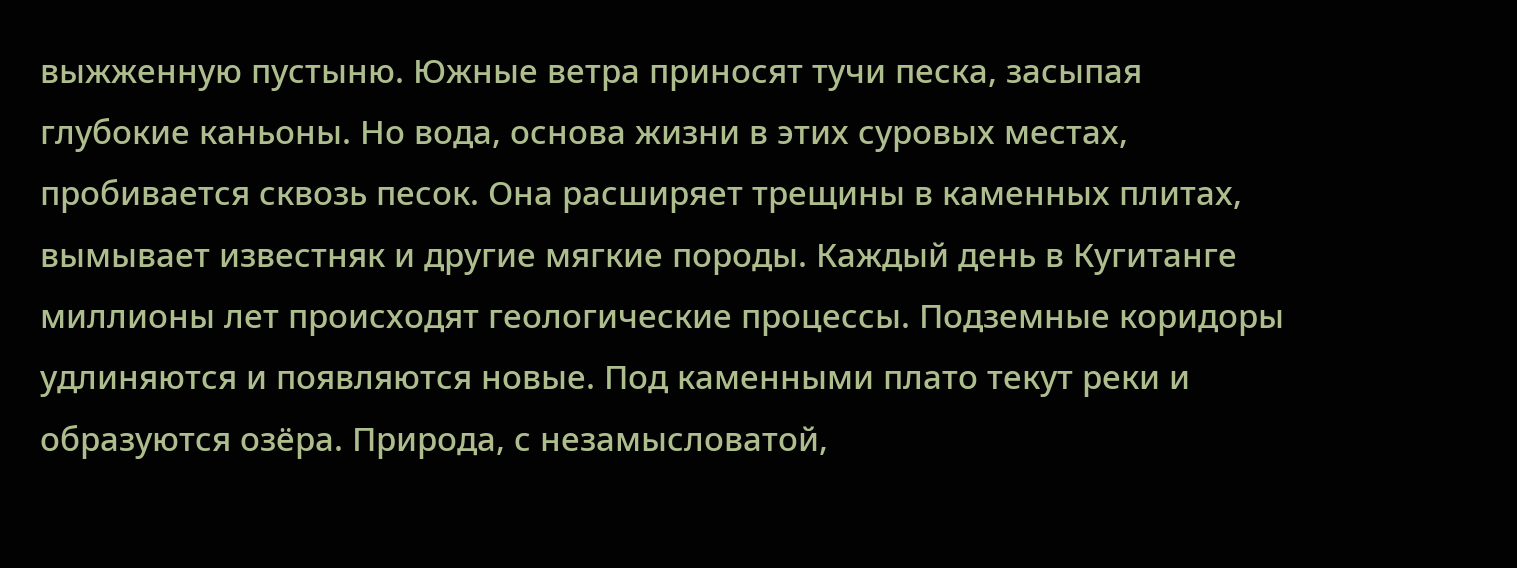выжженную пустыню. Южные ветра приносят тучи песка, засыпая глубокие каньоны. Но вода, основа жизни в этих суровых местах, пробивается сквозь песок. Она расширяет трещины в каменных плитах, вымывает известняк и другие мягкие породы. Каждый день в Кугитанге миллионы лет происходят геологические процессы. Подземные коридоры удлиняются и появляются новые. Под каменными плато текут реки и образуются озёра. Природа, с незамысловатой,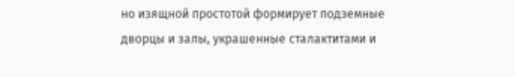но изящной простотой формирует подземные дворцы и залы, украшенные сталактитами и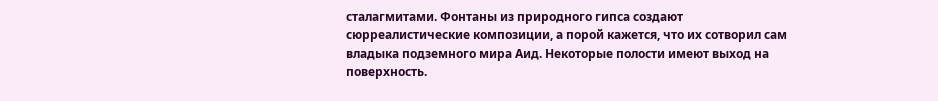сталагмитами. Фонтаны из природного гипса создают сюрреалистические композиции, а порой кажется, что их сотворил сам владыка подземного мира Аид. Некоторые полости имеют выход на поверхность.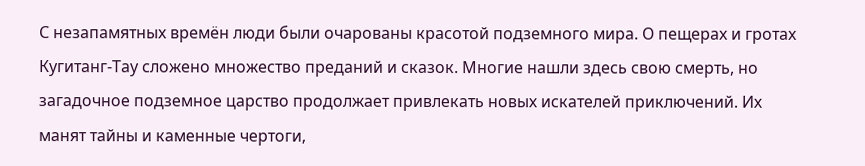С незапамятных времён люди были очарованы красотой подземного мира. О пещерах и гротах Кугитанг-Тау сложено множество преданий и сказок. Многие нашли здесь свою смерть, но загадочное подземное царство продолжает привлекать новых искателей приключений. Их манят тайны и каменные чертоги,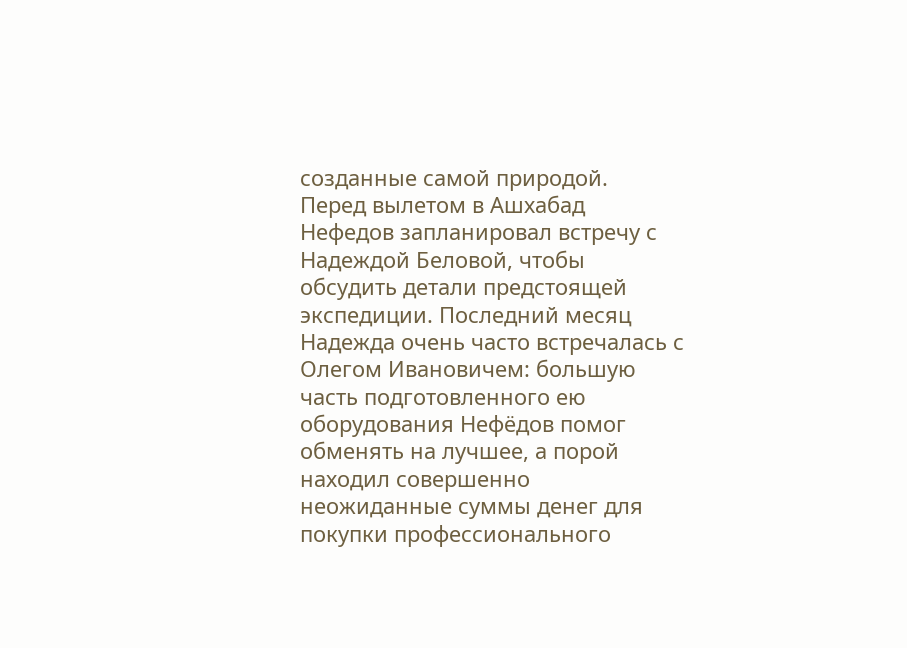созданные самой природой.
Перед вылетом в Ашхабад Нефедов запланировал встречу с Надеждой Беловой, чтобы обсудить детали предстоящей экспедиции. Последний месяц Надежда очень часто встречалась с Олегом Ивановичем: большую часть подготовленного ею оборудования Нефёдов помог обменять на лучшее, а порой находил совершенно неожиданные суммы денег для покупки профессионального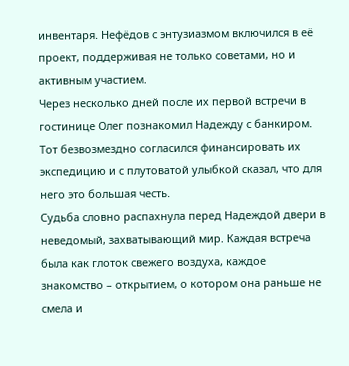инвентаря. Нефёдов с энтузиазмом включился в её проект, поддерживая не только советами, но и активным участием.
Через несколько дней после их первой встречи в гостинице Олег познакомил Надежду с банкиром. Тот безвозмездно согласился финансировать их экспедицию и с плутоватой улыбкой сказал, что для него это большая честь.
Судьба словно распахнула перед Надеждой двери в неведомый, захватывающий мир. Каждая встреча была как глоток свежего воздуха, каждое знакомство – открытием, о котором она раньше не смела и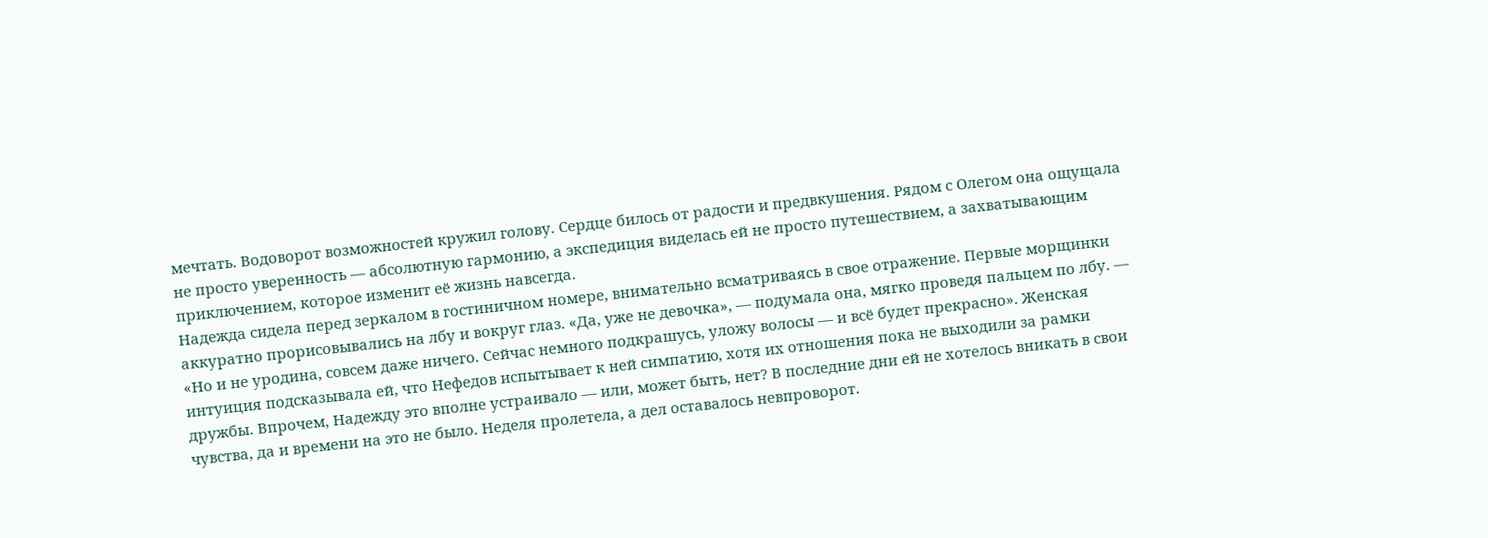мечтать. Водоворот возможностей кружил голову. Сердце билось от радости и предвкушения. Рядом с Олегом она ощущала не просто уверенность — абсолютную гармонию, а экспедиция виделась ей не просто путешествием, а захватывающим приключением, которое изменит её жизнь навсегда.
Надежда сидела перед зеркалом в гостиничном номере, внимательно всматриваясь в свое отражение. Первые морщинки аккуратно прорисовывались на лбу и вокруг глаз. «Да, уже не девочка», — подумала она, мягко проведя пальцем по лбу. — «Но и не уродина, совсем даже ничего. Сейчас немного подкрашусь, уложу волосы — и всё будет прекрасно». Женская интуиция подсказывала ей, что Нефедов испытывает к ней симпатию, хотя их отношения пока не выходили за рамки дружбы. Впрочем, Надежду это вполне устраивало — или, может быть, нет? В последние дни ей не хотелось вникать в свои чувства, да и времени на это не было. Неделя пролетела, а дел оставалось невпроворот.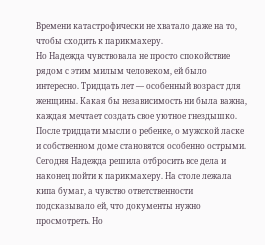Времени катастрофически не хватало даже на то, чтобы сходить к парикмахеру.
Но Надежда чувствовала не просто спокойствие рядом с этим милым человеком, ей было интересно. Тридцать лет — особенный возраст для женщины. Какая бы независимость ни была важна, каждая мечтает создать свое уютное гнездышко. После тридцати мысли о ребенке, о мужской ласке и собственном доме становятся особенно острыми.
Сегодня Надежда решила отбросить все дела и наконец пойти к парикмахеру. На столе лежала кипа бумаг, а чувство ответственности подсказывало ей, что документы нужно просмотреть. Но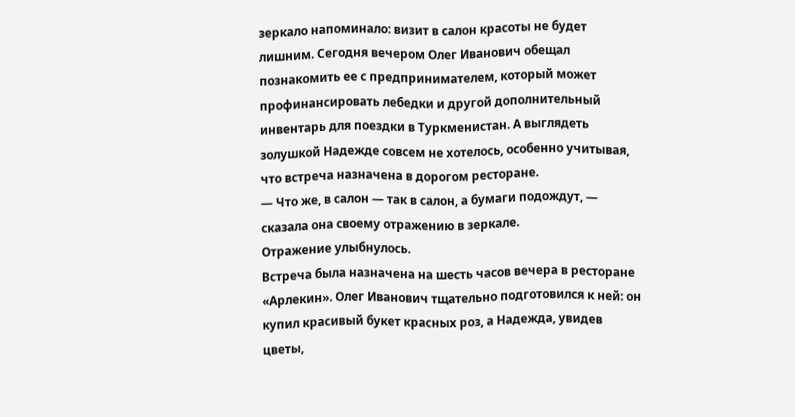зеркало напоминало: визит в салон красоты не будет лишним. Сегодня вечером Олег Иванович обещал познакомить ее с предпринимателем, который может профинансировать лебедки и другой дополнительный инвентарь для поездки в Туркменистан. А выглядеть золушкой Надежде совсем не хотелось, особенно учитывая, что встреча назначена в дорогом ресторане.
— Что же, в салон — так в салон, а бумаги подождут, — сказала она своему отражению в зеркале.
Отражение улыбнулось.
Встреча была назначена на шесть часов вечера в ресторане «Арлекин». Олег Иванович тщательно подготовился к ней: он купил красивый букет красных роз, а Надежда, увидев цветы,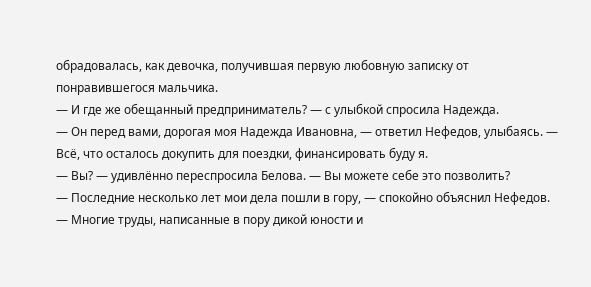обрадовалась, как девочка, получившая первую любовную записку от понравившегося мальчика.
— И где же обещанный предприниматель? — с улыбкой спросила Надежда.
— Он перед вами, дорогая моя Надежда Ивановна, — ответил Нефедов, улыбаясь. — Всё, что осталось докупить для поездки, финансировать буду я.
— Вы? — удивлённо переспросила Белова. — Вы можете себе это позволить?
— Последние несколько лет мои дела пошли в гору, — спокойно объяснил Нефедов. — Многие труды, написанные в пору дикой юности и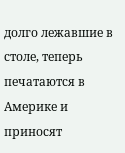долго лежавшие в столе, теперь печатаются в Америке и приносят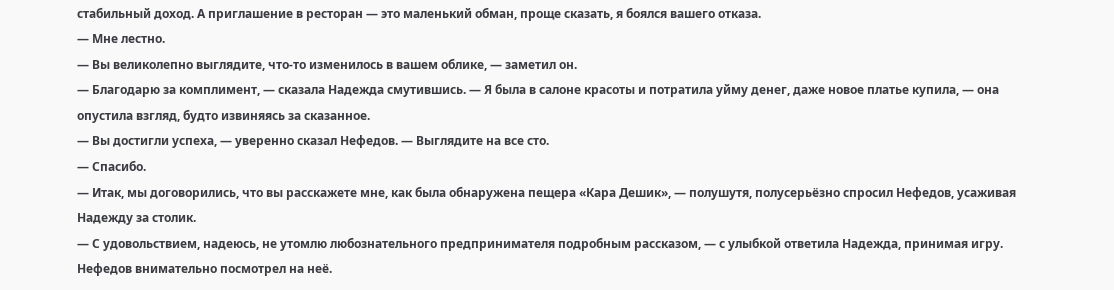стабильный доход. А приглашение в ресторан — это маленький обман, проще сказать, я боялся вашего отказа.
— Мне лестно.
— Вы великолепно выглядите, что-то изменилось в вашем облике, — заметил он.
— Благодарю за комплимент, — сказала Надежда смутившись. — Я была в салоне красоты и потратила уйму денег, даже новое платье купила, — она опустила взгляд, будто извиняясь за сказанное.
— Вы достигли успеха, — уверенно сказал Нефедов. — Выглядите на все сто.
— Спасибо.
— Итак, мы договорились, что вы расскажете мне, как была обнаружена пещера «Кара Дешик», — полушутя, полусерьёзно спросил Нефедов, усаживая Надежду за столик.
— С удовольствием, надеюсь, не утомлю любознательного предпринимателя подробным рассказом, — с улыбкой ответила Надежда, принимая игру.
Нефедов внимательно посмотрел на неё.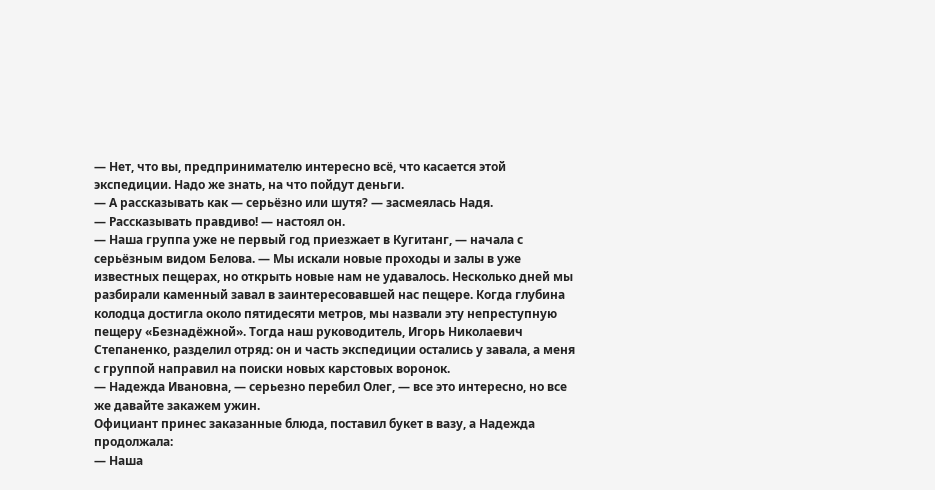— Нет, что вы, предпринимателю интересно всё, что касается этой экспедиции. Надо же знать, на что пойдут деньги.
— А рассказывать как — серьёзно или шутя? — засмеялась Надя.
— Рассказывать правдиво! — настоял он.
— Наша группа уже не первый год приезжает в Кугитанг, — начала с серьёзным видом Белова. — Мы искали новые проходы и залы в уже известных пещерах, но открыть новые нам не удавалось. Несколько дней мы разбирали каменный завал в заинтересовавшей нас пещере. Когда глубина колодца достигла около пятидесяти метров, мы назвали эту непреступную пещеру «Безнадёжной». Тогда наш руководитель, Игорь Николаевич Степаненко, разделил отряд: он и часть экспедиции остались у завала, а меня с группой направил на поиски новых карстовых воронок.
— Надежда Ивановна, — серьезно перебил Олег, — все это интересно, но все же давайте закажем ужин.
Официант принес заказанные блюда, поставил букет в вазу, а Надежда продолжала:
— Наша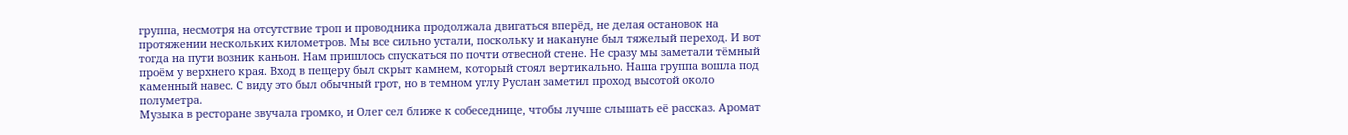группа, несмотря на отсутствие троп и проводника продолжала двигаться вперёд, не делая остановок на протяжении нескольких километров. Мы все сильно устали, поскольку и накануне был тяжелый переход. И вот тогда на пути возник каньон. Нам пришлось спускаться по почти отвесной стене. Не сразу мы заметали тёмный проём у верхнего края. Вход в пещеру был скрыт камнем, который стоял вертикально. Наша группа вошла под каменный навес. С виду это был обычный грот, но в темном углу Руслан заметил проход высотой около полуметра.
Музыка в ресторане звучала громко, и Олег сел ближе к собеседнице, чтобы лучше слышать её рассказ. Аромат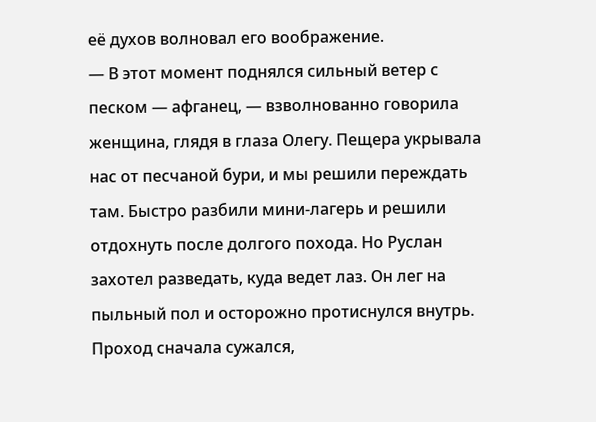её духов волновал его воображение.
— В этот момент поднялся сильный ветер с песком — афганец, — взволнованно говорила женщина, глядя в глаза Олегу. Пещера укрывала нас от песчаной бури, и мы решили переждать там. Быстро разбили мини-лагерь и решили отдохнуть после долгого похода. Но Руслан захотел разведать, куда ведет лаз. Он лег на пыльный пол и осторожно протиснулся внутрь. Проход сначала сужался,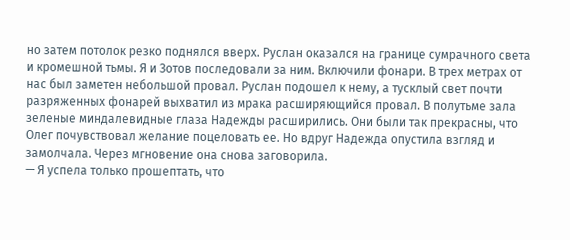но затем потолок резко поднялся вверх. Руслан оказался на границе сумрачного света и кромешной тьмы. Я и Зотов последовали за ним. Включили фонари. В трех метрах от нас был заметен небольшой провал. Руслан подошел к нему, а тусклый свет почти разряженных фонарей выхватил из мрака расширяющийся провал. В полутьме зала зеленые миндалевидные глаза Надежды расширились. Они были так прекрасны, что Олег почувствовал желание поцеловать ее. Но вдруг Надежда опустила взгляд и замолчала. Через мгновение она снова заговорила.
— Я успела только прошептать, что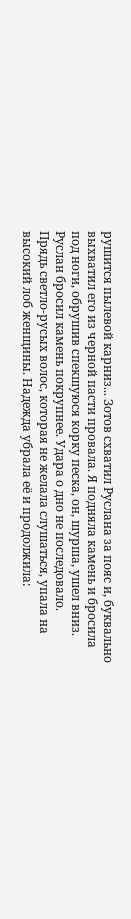рушится пылевой карниз... Зотов схватил Руслана за пояс и, буквально выхватил его из черной пасти провала. Я подняла камень и бросила под ноги, обрушив спекшуюся корку песка, он, шурша, ушел вниз. Руслан бросил камень покрупнее. Удара о дно не последовало.
Прядь светло-русых волос, которая не желала слушаться, упала на высокий лоб женщины. Надежда убрала её и продолжила: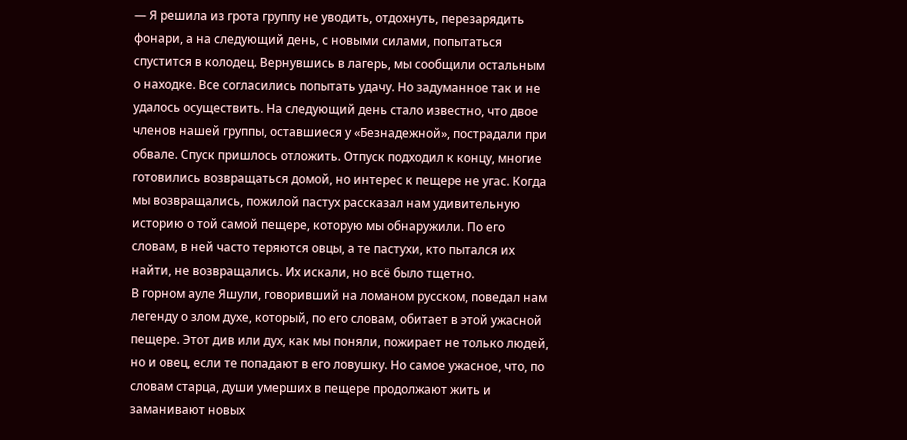— Я решила из грота группу не уводить, отдохнуть, перезарядить фонари, а на следующий день, с новыми силами, попытаться спустится в колодец. Вернувшись в лагерь, мы сообщили остальным о находке. Все согласились попытать удачу. Но задуманное так и не удалось осуществить. На следующий день стало известно, что двое членов нашей группы, оставшиеся у «Безнадежной», пострадали при обвале. Спуск пришлось отложить. Отпуск подходил к концу, многие готовились возвращаться домой, но интерес к пещере не угас. Когда мы возвращались, пожилой пастух рассказал нам удивительную историю о той самой пещере, которую мы обнаружили. По его словам, в ней часто теряются овцы, а те пастухи, кто пытался их найти, не возвращались. Их искали, но всё было тщетно.
В горном ауле Яшули, говоривший на ломаном русском, поведал нам легенду о злом духе, который, по его словам, обитает в этой ужасной пещере. Этот див или дух, как мы поняли, пожирает не только людей, но и овец, если те попадают в его ловушку. Но самое ужасное, что, по словам старца, души умерших в пещере продолжают жить и заманивают новых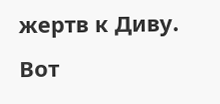жертв к Диву. Вот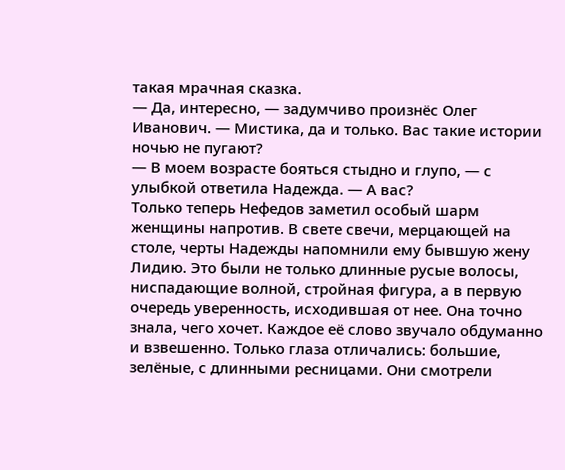такая мрачная сказка.
— Да, интересно, — задумчиво произнёс Олег Иванович. — Мистика, да и только. Вас такие истории ночью не пугают?
— В моем возрасте бояться стыдно и глупо, — с улыбкой ответила Надежда. — А вас?
Только теперь Нефедов заметил особый шарм женщины напротив. В свете свечи, мерцающей на столе, черты Надежды напомнили ему бывшую жену Лидию. Это были не только длинные русые волосы, ниспадающие волной, стройная фигура, а в первую очередь уверенность, исходившая от нее. Она точно знала, чего хочет. Каждое её слово звучало обдуманно и взвешенно. Только глаза отличались: большие, зелёные, с длинными ресницами. Они смотрели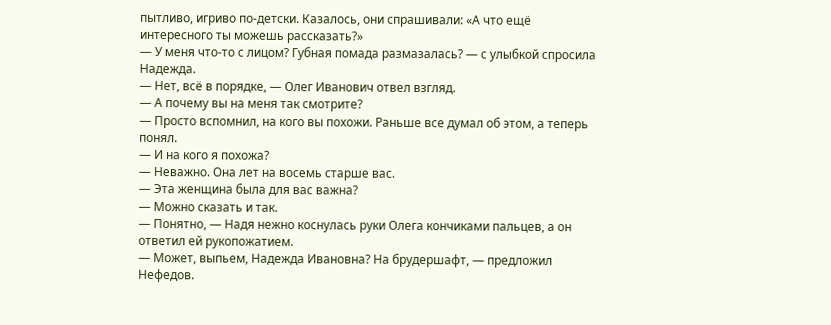пытливо, игриво по-детски. Казалось, они спрашивали: «А что ещё интересного ты можешь рассказать?»
— У меня что-то с лицом? Губная помада размазалась? — с улыбкой спросила Надежда.
— Нет, всё в порядке, — Олег Иванович отвел взгляд.
— А почему вы на меня так смотрите?
— Просто вспомнил, на кого вы похожи. Раньше все думал об этом, а теперь понял.
— И на кого я похожа?
— Неважно. Она лет на восемь старше вас.
— Эта женщина была для вас важна?
— Можно сказать и так.
— Понятно, — Надя нежно коснулась руки Олега кончиками пальцев, а он ответил ей рукопожатием.
— Может, выпьем, Надежда Ивановна? На брудершафт, — предложил Нефедов.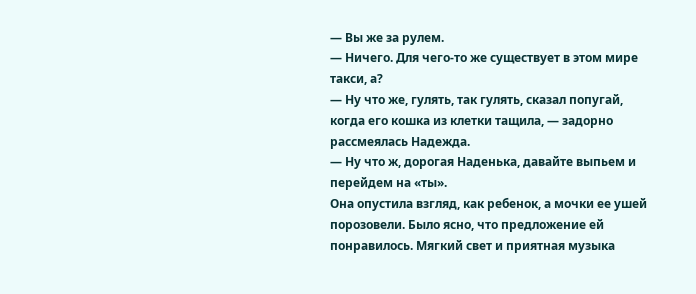— Вы же за рулем.
— Ничего. Для чего-то же существует в этом мире такси, а?
— Ну что же, гулять, так гулять, сказал попугай, когда его кошка из клетки тащила, — задорно рассмеялась Надежда.
— Ну что ж, дорогая Наденька, давайте выпьем и перейдем на «ты».
Она опустила взгляд, как ребенок, а мочки ее ушей порозовели. Было ясно, что предложение ей понравилось. Мягкий свет и приятная музыка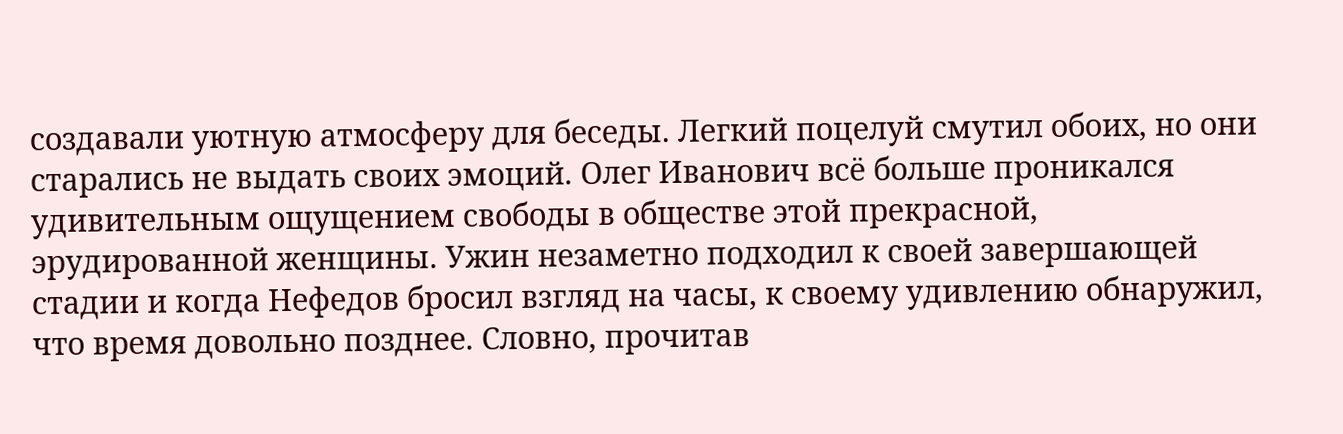создавали уютную атмосферу для беседы. Легкий поцелуй смутил обоих, но они старались не выдать своих эмоций. Олег Иванович всё больше проникался удивительным ощущением свободы в обществе этой прекрасной, эрудированной женщины. Ужин незаметно подходил к своей завершающей стадии и когда Нефедов бросил взгляд на часы, к своему удивлению обнаружил, что время довольно позднее. Словно, прочитав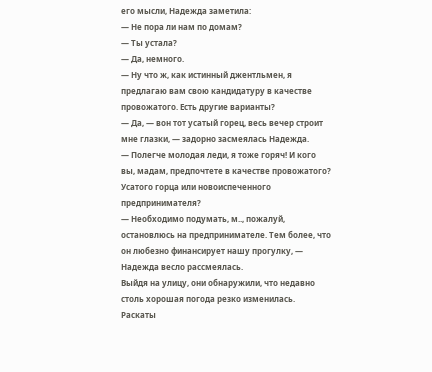его мысли, Надежда заметила:
— Не пора ли нам по домам?
— Ты устала?
— Да, немного.
— Ну что ж, как истинный джентльмен, я предлагаю вам свою кандидатуру в качестве провожатого. Есть другие варианты?
— Да, — вон тот усатый горец, весь вечер строит мне глазки, — задорно засмеялась Надежда.
— Полегче молодая леди, я тоже горяч! И кого вы, мадам, предпочтете в качестве провожатого? Усатого горца или новоиспеченного предпринимателя?
— Необходимо подумать, м.., пожалуй, остановлюсь на предпринимателе. Тем более, что он любезно финансирует нашу прогулку, — Надежда весло рассмеялась.
Выйдя на улицу, они обнаружили, что недавно столь хорошая погода резко изменилась. Раскаты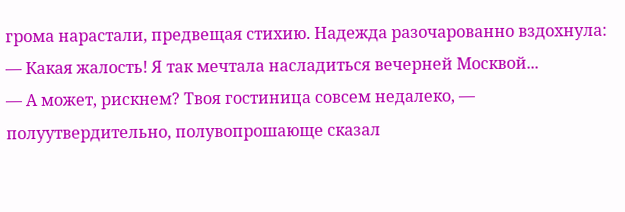грома нарастали, предвещая стихию. Надежда разочарованно вздохнула:
— Какая жалость! Я так мечтала насладиться вечерней Москвой...
— А может, рискнем? Твоя гостиница совсем недалеко, — полуутвердительно, полувопрошающе сказал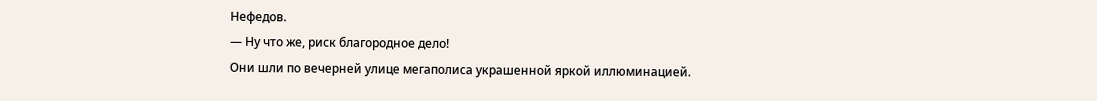Нефедов.
— Ну что же, риск благородное дело!
Они шли по вечерней улице мегаполиса украшенной яркой иллюминацией.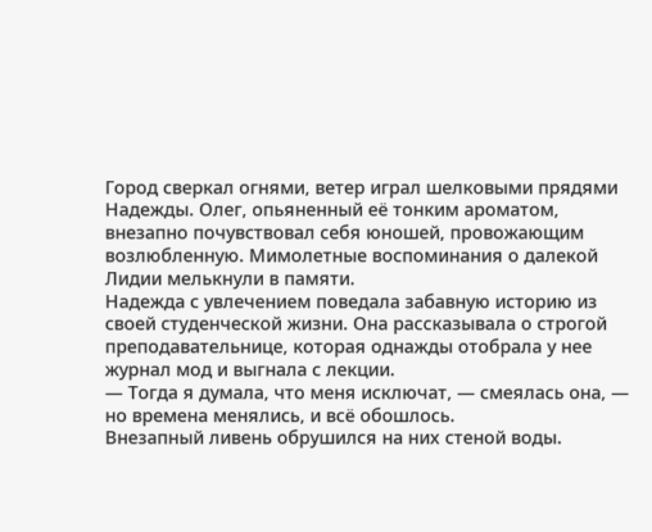Город сверкал огнями, ветер играл шелковыми прядями Надежды. Олег, опьяненный её тонким ароматом, внезапно почувствовал себя юношей, провожающим возлюбленную. Мимолетные воспоминания о далекой Лидии мелькнули в памяти.
Надежда с увлечением поведала забавную историю из своей студенческой жизни. Она рассказывала о строгой преподавательнице, которая однажды отобрала у нее журнал мод и выгнала с лекции.
— Тогда я думала, что меня исключат, — смеялась она, — но времена менялись, и всё обошлось.
Внезапный ливень обрушился на них стеной воды.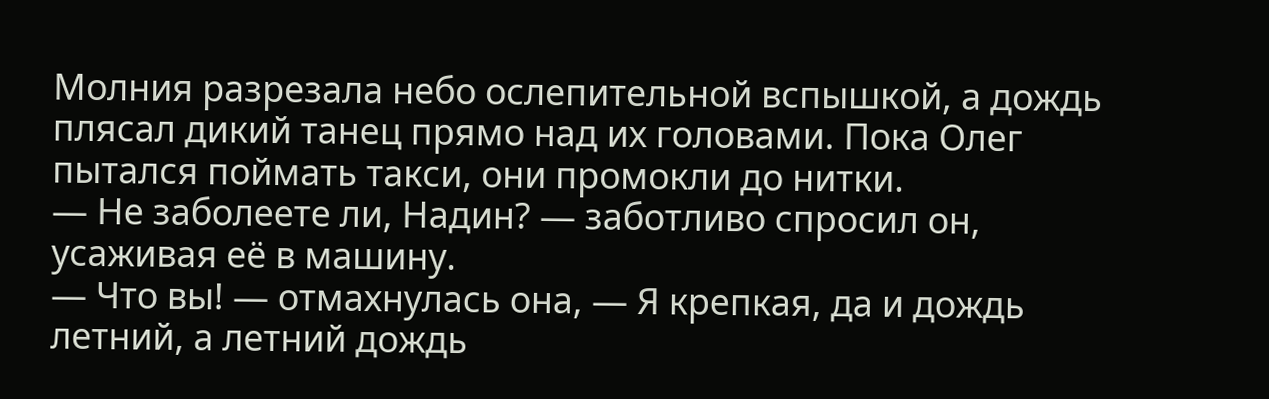Молния разрезала небо ослепительной вспышкой, а дождь плясал дикий танец прямо над их головами. Пока Олег пытался поймать такси, они промокли до нитки.
— Не заболеете ли, Надин? — заботливо спросил он, усаживая её в машину.
— Что вы! — отмахнулась она, — Я крепкая, да и дождь летний, а летний дождь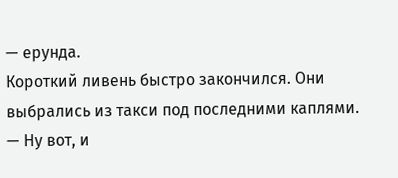— ерунда.
Короткий ливень быстро закончился. Они выбрались из такси под последними каплями.
— Ну вот, и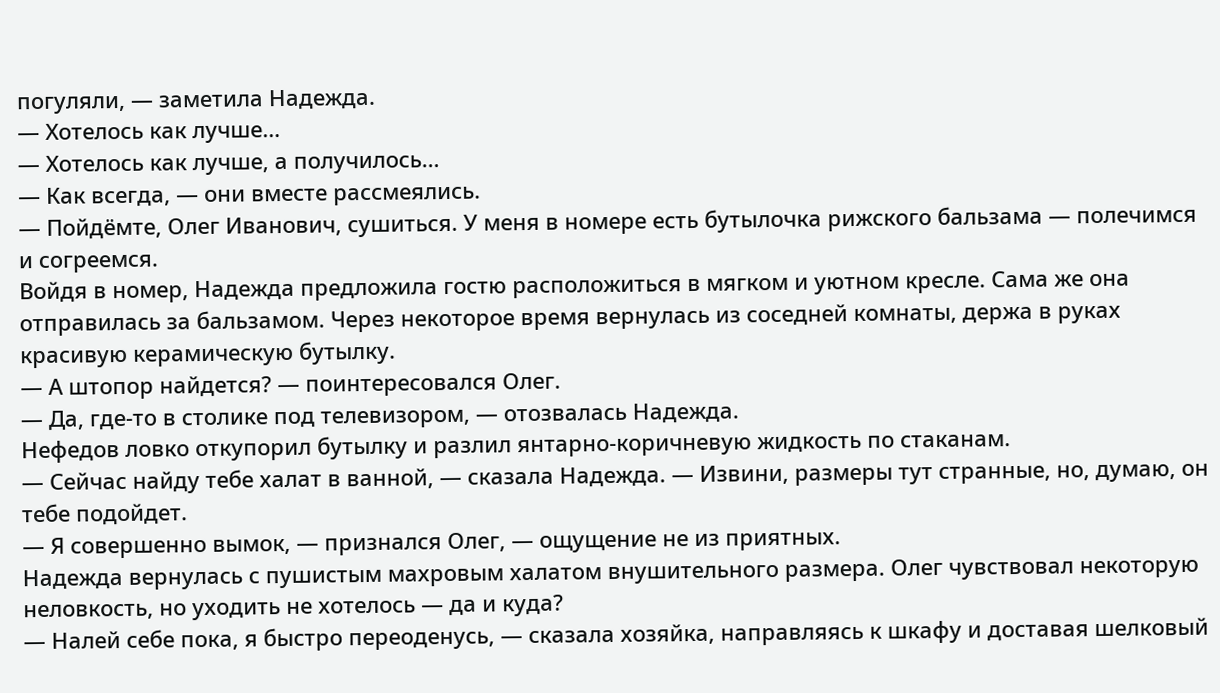погуляли, — заметила Надежда.
— Хотелось как лучше…
— Хотелось как лучше, а получилось…
— Как всегда, — они вместе рассмеялись.
— Пойдёмте, Олег Иванович, сушиться. У меня в номере есть бутылочка рижского бальзама — полечимся и согреемся.
Войдя в номер, Надежда предложила гостю расположиться в мягком и уютном кресле. Сама же она отправилась за бальзамом. Через некоторое время вернулась из соседней комнаты, держа в руках красивую керамическую бутылку.
— А штопор найдется? — поинтересовался Олег.
— Да, где-то в столике под телевизором, — отозвалась Надежда.
Нефедов ловко откупорил бутылку и разлил янтарно-коричневую жидкость по стаканам.
— Сейчас найду тебе халат в ванной, — сказала Надежда. — Извини, размеры тут странные, но, думаю, он тебе подойдет.
— Я совершенно вымок, — признался Олег, — ощущение не из приятных.
Надежда вернулась с пушистым махровым халатом внушительного размера. Олег чувствовал некоторую неловкость, но уходить не хотелось — да и куда?
— Налей себе пока, я быстро переоденусь, — сказала хозяйка, направляясь к шкафу и доставая шелковый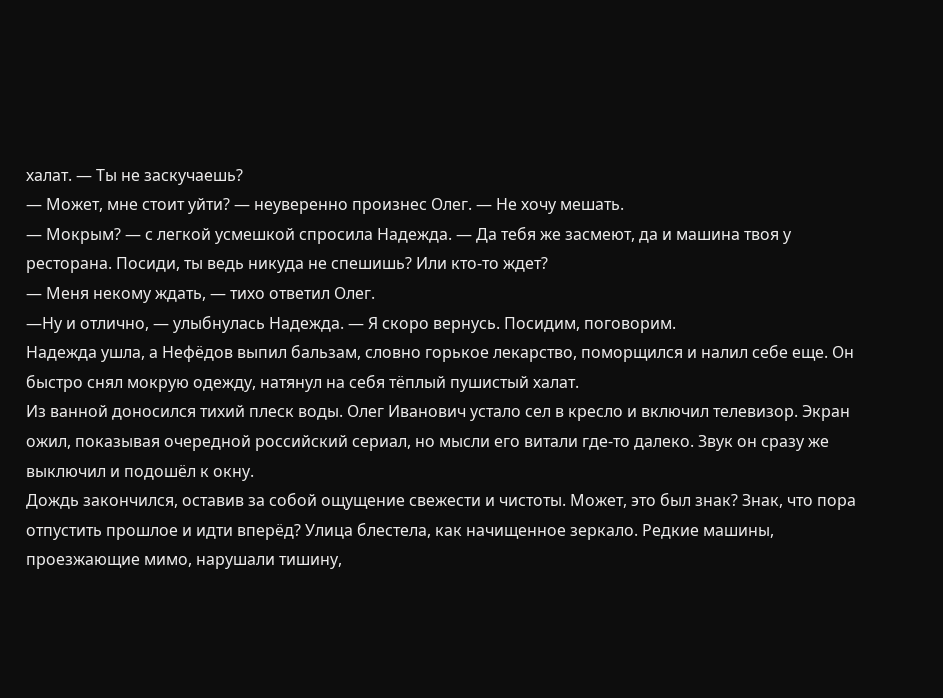халат. — Ты не заскучаешь?
— Может, мне стоит уйти? — неуверенно произнес Олег. — Не хочу мешать.
— Мокрым? — с легкой усмешкой спросила Надежда. — Да тебя же засмеют, да и машина твоя у ресторана. Посиди, ты ведь никуда не спешишь? Или кто-то ждет?
— Меня некому ждать, — тихо ответил Олег.
—Ну и отлично, — улыбнулась Надежда. — Я скоро вернусь. Посидим, поговорим.
Надежда ушла, а Нефёдов выпил бальзам, словно горькое лекарство, поморщился и налил себе еще. Он быстро снял мокрую одежду, натянул на себя тёплый пушистый халат.
Из ванной доносился тихий плеск воды. Олег Иванович устало сел в кресло и включил телевизор. Экран ожил, показывая очередной российский сериал, но мысли его витали где-то далеко. Звук он сразу же выключил и подошёл к окну.
Дождь закончился, оставив за собой ощущение свежести и чистоты. Может, это был знак? Знак, что пора отпустить прошлое и идти вперёд? Улица блестела, как начищенное зеркало. Редкие машины, проезжающие мимо, нарушали тишину,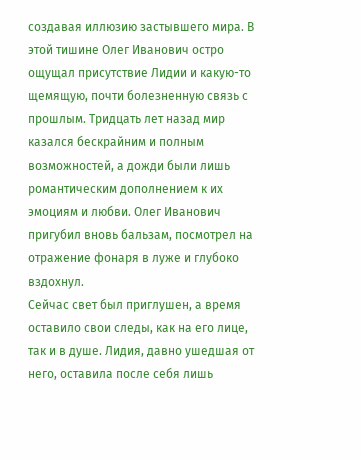создавая иллюзию застывшего мира. В этой тишине Олег Иванович остро ощущал присутствие Лидии и какую-то щемящую, почти болезненную связь с прошлым. Тридцать лет назад мир казался бескрайним и полным возможностей, а дожди были лишь романтическим дополнением к их эмоциям и любви. Олег Иванович пригубил вновь бальзам, посмотрел на отражение фонаря в луже и глубоко вздохнул.
Сейчас свет был приглушен, а время оставило свои следы, как на его лице, так и в душе. Лидия, давно ушедшая от него, оставила после себя лишь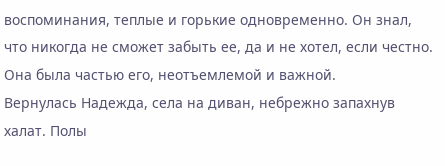воспоминания, теплые и горькие одновременно. Он знал, что никогда не сможет забыть ее, да и не хотел, если честно. Она была частью его, неотъемлемой и важной.
Вернулась Надежда, села на диван, небрежно запахнув халат. Полы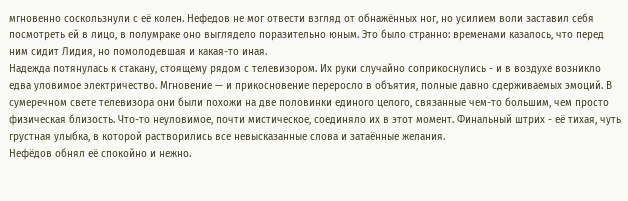мгновенно соскользнули с её колен. Нефедов не мог отвести взгляд от обнажённых ног, но усилием воли заставил себя посмотреть ей в лицо, в полумраке оно выглядело поразительно юным. Это было странно: временами казалось, что перед ним сидит Лидия, но помолодевшая и какая-то иная.
Надежда потянулась к стакану, стоящему рядом с телевизором. Их руки случайно соприкоснулись - и в воздухе возникло едва уловимое электричество. Мгновение — и прикосновение переросло в объятия, полные давно сдерживаемых эмоций. В сумеречном свете телевизора они были похожи на две половинки единого целого, связанные чем-то большим, чем просто физическая близость. Что-то неуловимое, почти мистическое, соединяло их в этот момент. Финальный штрих - её тихая, чуть грустная улыбка, в которой растворились все невысказанные слова и затаённые желания.
Нефёдов обнял её спокойно и нежно.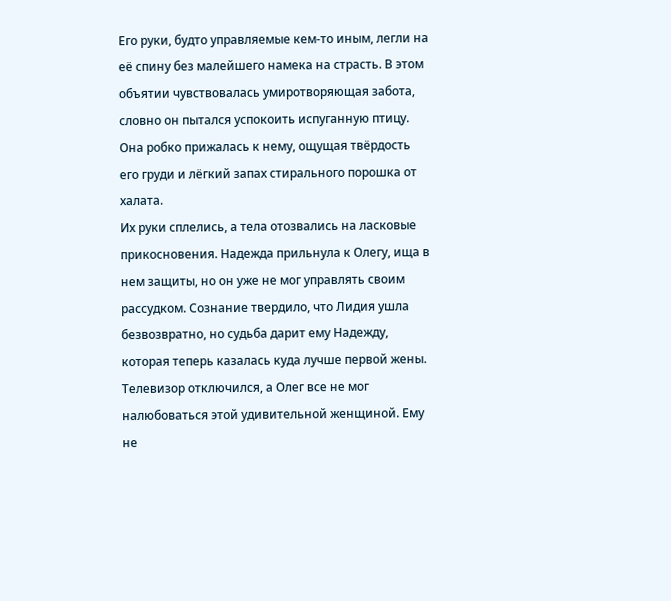Его руки, будто управляемые кем-то иным, легли на её спину без малейшего намека на страсть. В этом объятии чувствовалась умиротворяющая забота, словно он пытался успокоить испуганную птицу. Она робко прижалась к нему, ощущая твёрдость его груди и лёгкий запах стирального порошка от халата.
Их руки сплелись, а тела отозвались на ласковые прикосновения. Надежда прильнула к Олегу, ища в нем защиты, но он уже не мог управлять своим рассудком. Сознание твердило, что Лидия ушла безвозвратно, но судьба дарит ему Надежду, которая теперь казалась куда лучше первой жены. Телевизор отключился, а Олег все не мог налюбоваться этой удивительной женщиной. Ему не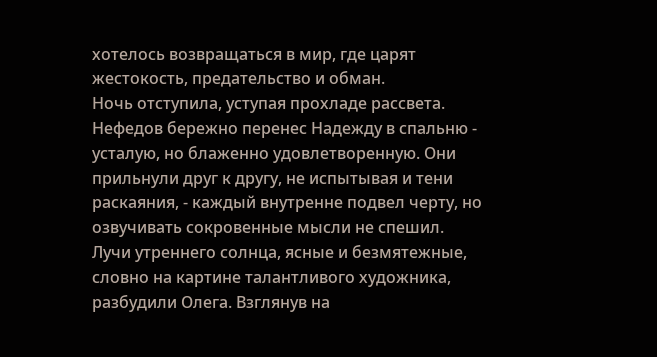хотелось возвращаться в мир, где царят жестокость, предательство и обман.
Ночь отступила, уступая прохладе рассвета. Нефедов бережно перенес Надежду в спальню - усталую, но блаженно удовлетворенную. Они прильнули друг к другу, не испытывая и тени раскаяния, - каждый внутренне подвел черту, но озвучивать сокровенные мысли не спешил.
Лучи утреннего солнца, ясные и безмятежные, словно на картине талантливого художника, разбудили Олега. Взглянув на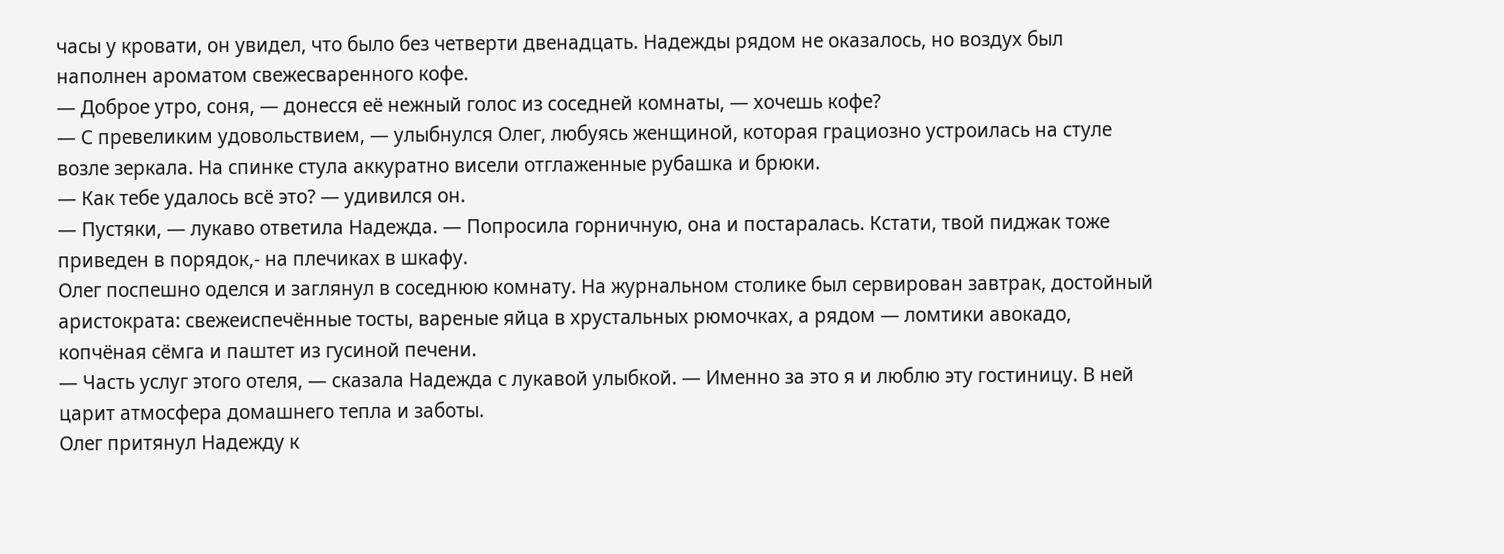часы у кровати, он увидел, что было без четверти двенадцать. Надежды рядом не оказалось, но воздух был наполнен ароматом свежесваренного кофе.
— Доброе утро, соня, — донесся её нежный голос из соседней комнаты, — хочешь кофе?
— С превеликим удовольствием, — улыбнулся Олег, любуясь женщиной, которая грациозно устроилась на стуле возле зеркала. На спинке стула аккуратно висели отглаженные рубашка и брюки.
— Как тебе удалось всё это? — удивился он.
— Пустяки, — лукаво ответила Надежда. — Попросила горничную, она и постаралась. Кстати, твой пиджак тоже приведен в порядок,- на плечиках в шкафу.
Олег поспешно оделся и заглянул в соседнюю комнату. На журнальном столике был сервирован завтрак, достойный аристократа: свежеиспечённые тосты, вареные яйца в хрустальных рюмочках, а рядом — ломтики авокадо, копчёная сёмга и паштет из гусиной печени.
— Часть услуг этого отеля, — сказала Надежда с лукавой улыбкой. — Именно за это я и люблю эту гостиницу. В ней царит атмосфера домашнего тепла и заботы.
Олег притянул Надежду к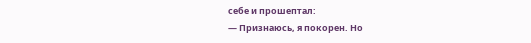себе и прошептал:
— Признаюсь, я покорен. Но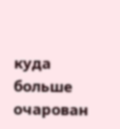куда больше очарован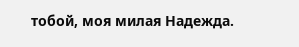тобой, моя милая Надежда.